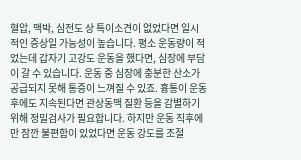혈압, 맥박, 심전도 상 특이소견이 없었다면 일시적인 증상일 가능성이 높습니다. 평소 운동량이 적었는데 갑자기 고강도 운동을 했다면, 심장에 부담이 갈 수 있습니다. 운동 중 심장에 충분한 산소가 공급되지 못해 통증이 느껴질 수 있죠. 흉통이 운동 후에도 지속된다면 관상동맥 질환 등을 감별하기 위해 정밀검사가 필요합니다. 하지만 운동 직후에만 잠깐 불편함이 있었다면 운동 강도를 조절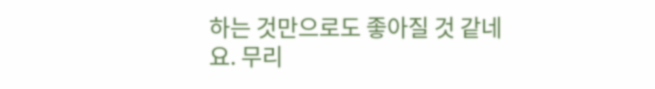하는 것만으로도 좋아질 것 같네요. 무리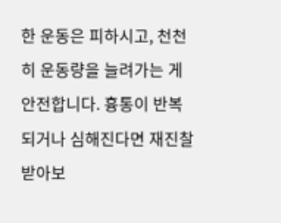한 운동은 피하시고, 천천히 운동량을 늘려가는 게 안전합니다. 흉통이 반복되거나 심해진다면 재진찰 받아보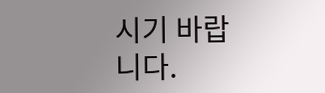시기 바랍니다.